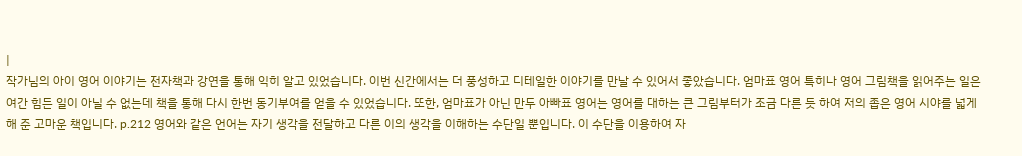|
작가님의 아이 영어 이야기는 전자책과 강연을 통해 익히 알고 있었습니다. 이번 신간에서는 더 풍성하고 디테일한 이야기를 만날 수 있어서 좋았습니다. 엄마표 영어 특히나 영어 그림책을 읽어주는 일은 여간 힘든 일이 아닐 수 없는데 책을 통해 다시 한번 동기부여를 얻을 수 있었습니다. 또한, 엄마표가 아닌 만두 아빠표 영어는 영어를 대하는 큰 그림부터가 조금 다른 듯 하여 저의 좁은 영어 시야를 넓게 해 준 고마운 책입니다. p.212 영어와 같은 언어는 자기 생각을 전달하고 다른 이의 생각을 이해하는 수단일 뿐입니다. 이 수단을 이용하여 자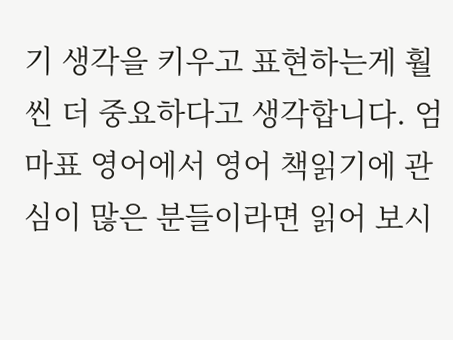기 생각을 키우고 표현하는게 훨씬 더 중요하다고 생각합니다. 엄마표 영어에서 영어 책읽기에 관심이 많은 분들이라면 읽어 보시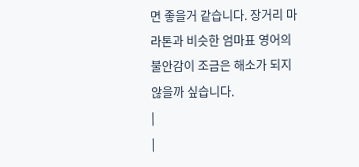면 좋을거 같습니다. 장거리 마라톤과 비슷한 엄마표 영어의 불안감이 조금은 해소가 되지 않을까 싶습니다.
|
|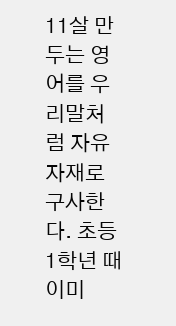11살 만두는 영어를 우리말처럼 자유자재로 구사한다. 초등 1학년 때 이미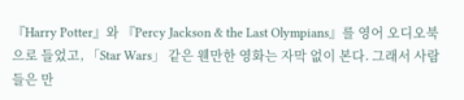『Harry Potter』와 『Percy Jackson & the Last Olympians』를 영어 오디오북으로 들었고, 「Star Wars」 같은 웬만한 영화는 자막 없이 본다. 그래서 사람들은 만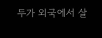두가 외국에서 살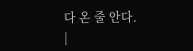다 온 줄 안다. |